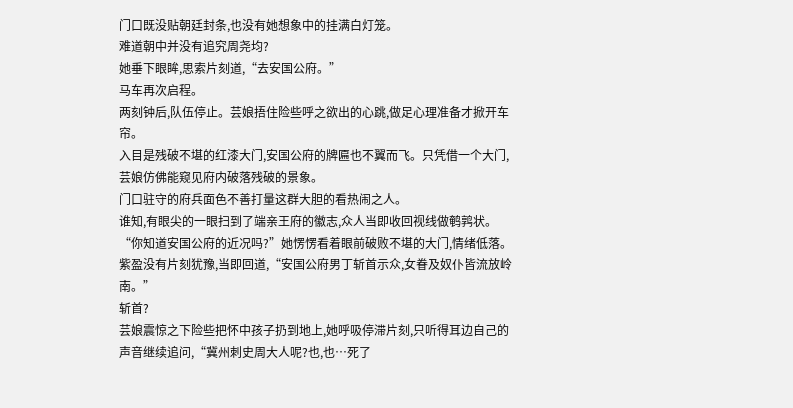门口既没贴朝廷封条,也没有她想象中的挂满白灯笼。
难道朝中并没有追究周尧均?
她垂下眼眸,思索片刻道,“去安国公府。”
马车再次启程。
两刻钟后,队伍停止。芸娘捂住险些呼之欲出的心跳,做足心理准备才掀开车帘。
入目是残破不堪的红漆大门,安国公府的牌匾也不翼而飞。只凭借一个大门,芸娘仿佛能窥见府内破落残破的景象。
门口驻守的府兵面色不善打量这群大胆的看热闹之人。
谁知,有眼尖的一眼扫到了端亲王府的徽志,众人当即收回视线做鹌鹑状。
“你知道安国公府的近况吗?”她愣愣看着眼前破败不堪的大门,情绪低落。
紫盈没有片刻犹豫,当即回道,“安国公府男丁斩首示众,女眷及奴仆皆流放岭南。”
斩首?
芸娘震惊之下险些把怀中孩子扔到地上,她呼吸停滞片刻,只听得耳边自己的声音继续追问,“冀州刺史周大人呢?也,也…死了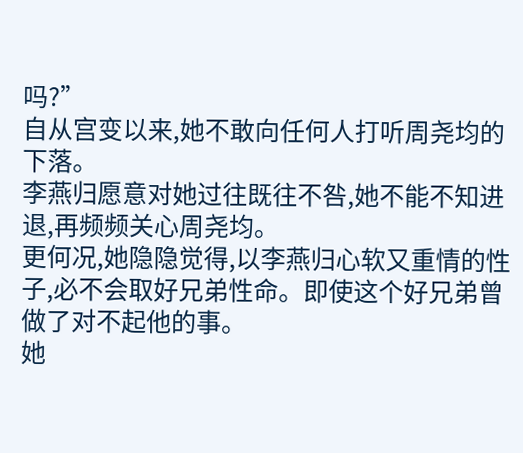吗?”
自从宫变以来,她不敢向任何人打听周尧均的下落。
李燕归愿意对她过往既往不咎,她不能不知进退,再频频关心周尧均。
更何况,她隐隐觉得,以李燕归心软又重情的性子,必不会取好兄弟性命。即使这个好兄弟曾做了对不起他的事。
她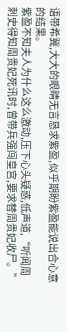语带希冀,大大的眼睛无言恳求紫盈,似乎期盼紫盈能说出合心意的结果。
紫盈不知夫人为什么这么激动,压下心头疑惑,低声道,“听闻周刺史得知周贵妃死讯时,曾带兵强闯皇宫,要求替周贵妃收尸。”